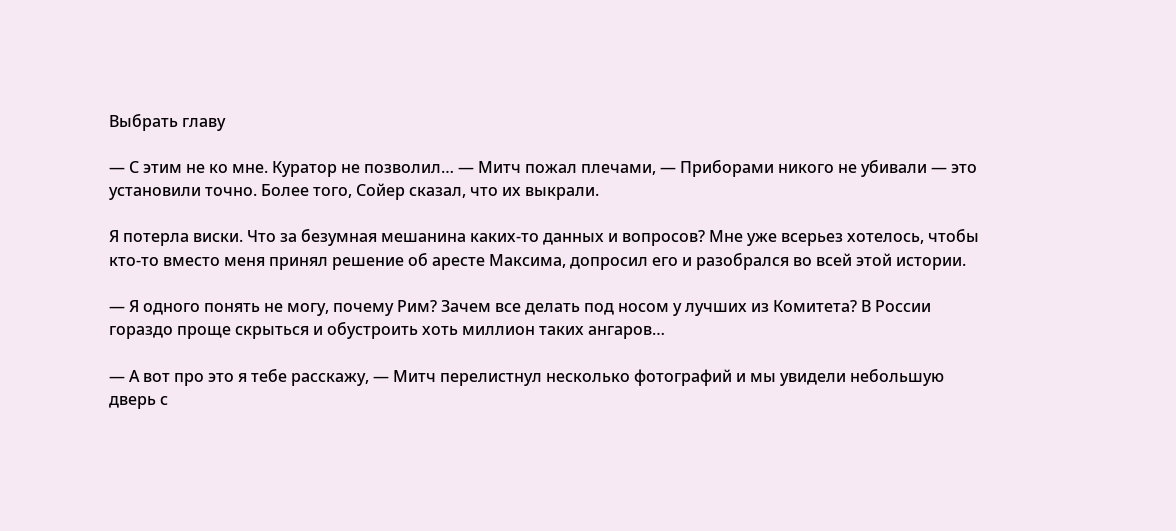Выбрать главу

— С этим не ко мне. Куратор не позволил… — Митч пожал плечами, — Приборами никого не убивали — это установили точно. Более того, Сойер сказал, что их выкрали.

Я потерла виски. Что за безумная мешанина каких-то данных и вопросов? Мне уже всерьез хотелось, чтобы кто-то вместо меня принял решение об аресте Максима, допросил его и разобрался во всей этой истории.

— Я одного понять не могу, почему Рим? Зачем все делать под носом у лучших из Комитета? В России гораздо проще скрыться и обустроить хоть миллион таких ангаров…

— А вот про это я тебе расскажу, — Митч перелистнул несколько фотографий и мы увидели небольшую дверь с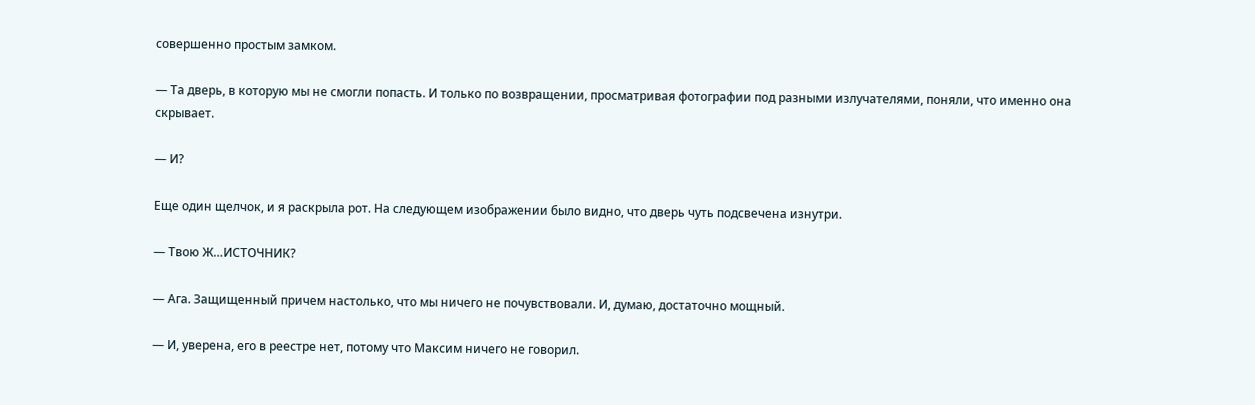совершенно простым замком.

— Та дверь, в которую мы не смогли попасть. И только по возвращении, просматривая фотографии под разными излучателями, поняли, что именно она скрывает.

— И?

Еще один щелчок, и я раскрыла рот. На следующем изображении было видно, что дверь чуть подсвечена изнутри.

— Твою Ж…ИСТОЧНИК?

— Ага. Защищенный причем настолько, что мы ничего не почувствовали. И, думаю, достаточно мощный.

— И, уверена, его в реестре нет, потому что Максим ничего не говорил.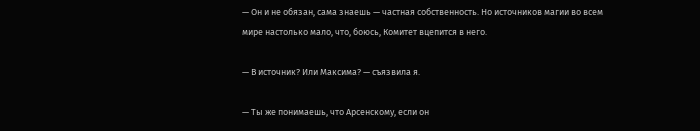— Он и не обязан, сама знаешь — частная собственность. Но источников магии во всем мире настолько мало, что, боюсь, Комитет вцепится в него.

— В источник? Или Максима? — съязвила я.

— Ты же понимаешь, что Арсенскому, если он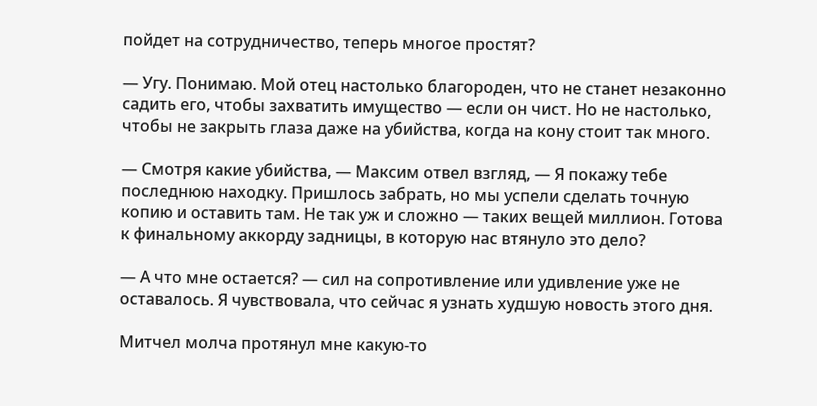пойдет на сотрудничество, теперь многое простят?

— Угу. Понимаю. Мой отец настолько благороден, что не станет незаконно садить его, чтобы захватить имущество — если он чист. Но не настолько, чтобы не закрыть глаза даже на убийства, когда на кону стоит так много.

— Смотря какие убийства, — Максим отвел взгляд, — Я покажу тебе последнюю находку. Пришлось забрать, но мы успели сделать точную копию и оставить там. Не так уж и сложно — таких вещей миллион. Готова к финальному аккорду задницы, в которую нас втянуло это дело?

— А что мне остается? — сил на сопротивление или удивление уже не оставалось. Я чувствовала, что сейчас я узнать худшую новость этого дня.

Митчел молча протянул мне какую-то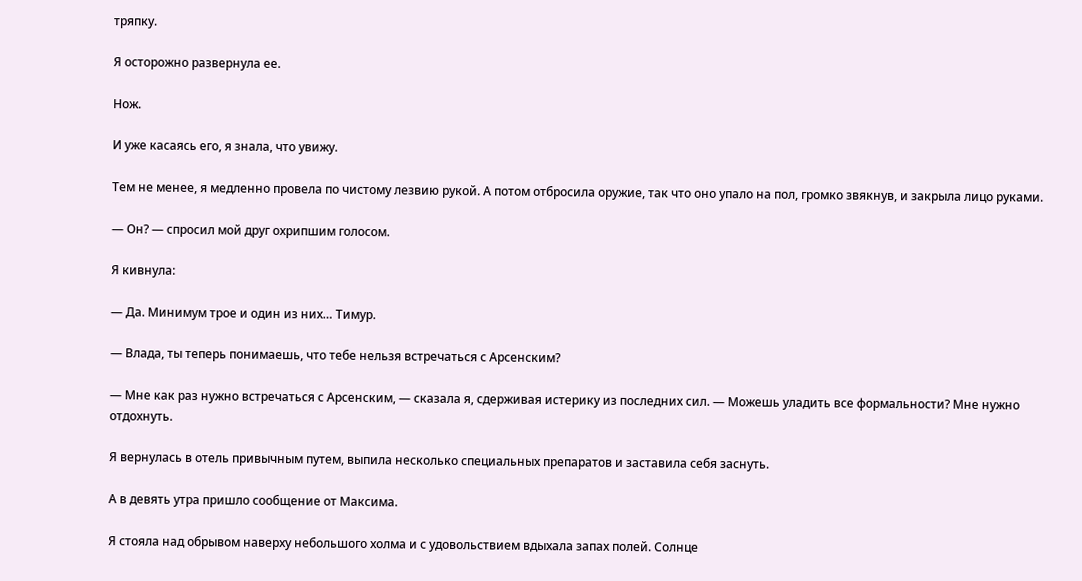тряпку.

Я осторожно развернула ее.

Нож.

И уже касаясь его, я знала, что увижу.

Тем не менее, я медленно провела по чистому лезвию рукой. А потом отбросила оружие, так что оно упало на пол, громко звякнув, и закрыла лицо руками.

— Он? — спросил мой друг охрипшим голосом.

Я кивнула:

— Да. Минимум трое и один из них… Тимур.

— Влада, ты теперь понимаешь, что тебе нельзя встречаться с Арсенским?

— Мне как раз нужно встречаться с Арсенским, — сказала я, сдерживая истерику из последних сил. — Можешь уладить все формальности? Мне нужно отдохнуть.

Я вернулась в отель привычным путем, выпила несколько специальных препаратов и заставила себя заснуть.

А в девять утра пришло сообщение от Максима.

Я стояла над обрывом наверху небольшого холма и с удовольствием вдыхала запах полей. Солнце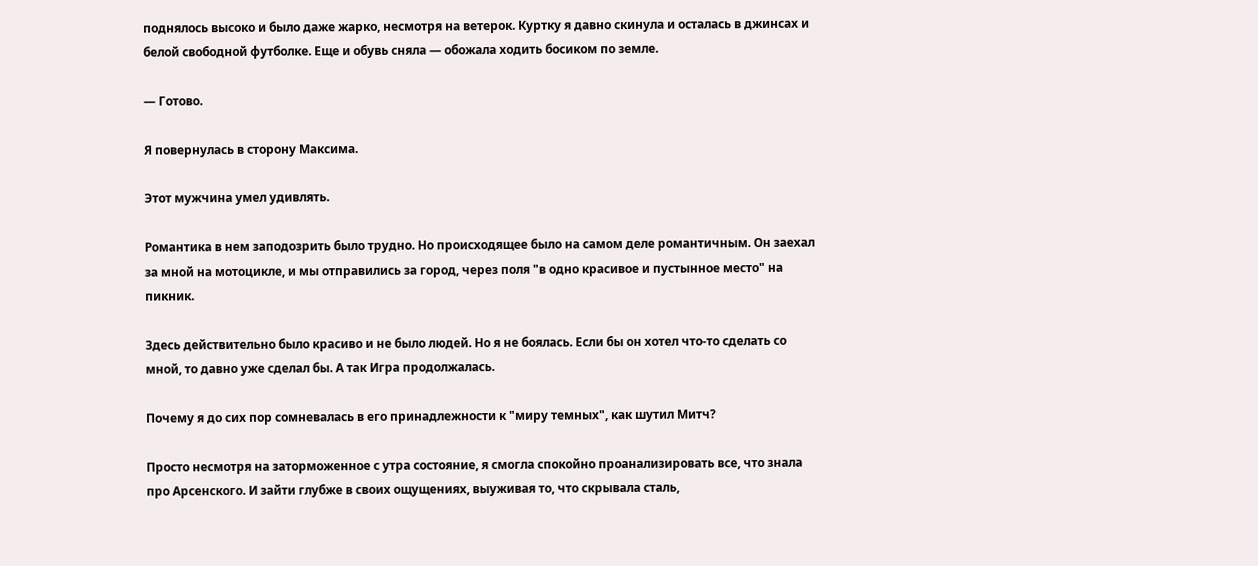поднялось высоко и было даже жарко, несмотря на ветерок. Куртку я давно скинула и осталась в джинсах и белой свободной футболке. Еще и обувь сняла — обожала ходить босиком по земле.

— Готово.

Я повернулась в сторону Максима.

Этот мужчина умел удивлять.

Романтика в нем заподозрить было трудно. Но происходящее было на самом деле романтичным. Он заехал за мной на мотоцикле, и мы отправились за город, через поля "в одно красивое и пустынное место" на пикник.

Здесь действительно было красиво и не было людей. Но я не боялась. Если бы он хотел что-то сделать со мной, то давно уже сделал бы. А так Игра продолжалась.

Почему я до сих пор сомневалась в его принадлежности к "миру темных", как шутил Митч?

Просто несмотря на заторможенное с утра состояние, я смогла спокойно проанализировать все, что знала про Арсенского. И зайти глубже в своих ощущениях, выуживая то, что скрывала сталь,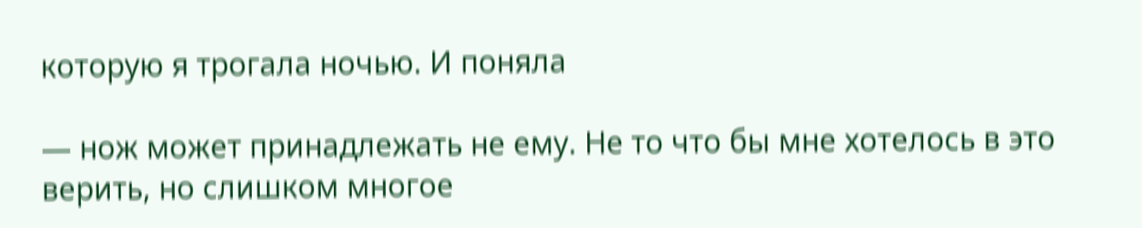которую я трогала ночью. И поняла

— нож может принадлежать не ему. Не то что бы мне хотелось в это верить, но слишком многое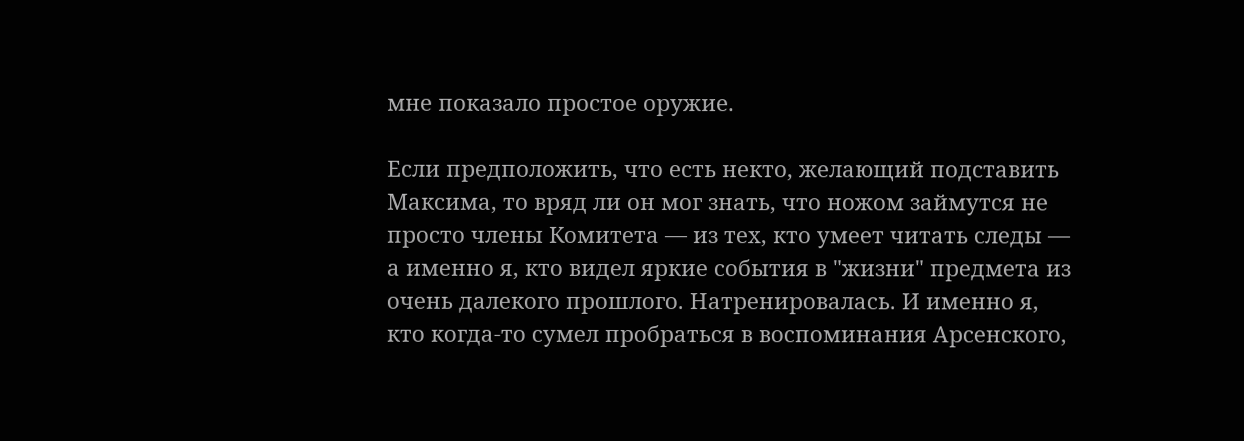мне показало простое оружие.

Если предположить, что есть некто, желающий подставить Максима, то вряд ли он мог знать, что ножом займутся не просто члены Комитета — из тех, кто умеет читать следы — а именно я, кто видел яркие события в "жизни" предмета из очень далекого прошлого. Натренировалась. И именно я, кто когда-то сумел пробраться в воспоминания Арсенского,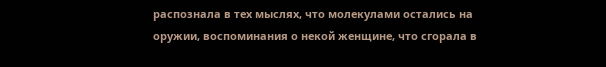распознала в тех мыслях, что молекулами остались на оружии, воспоминания о некой женщине, что сгорала в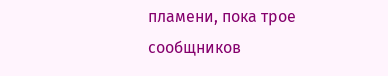пламени, пока трое сообщников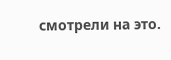смотрели на это.